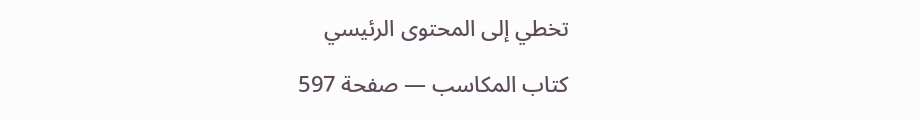تخطي إلى المحتوى الرئيسي

كتاب المكاسب — صفحة 597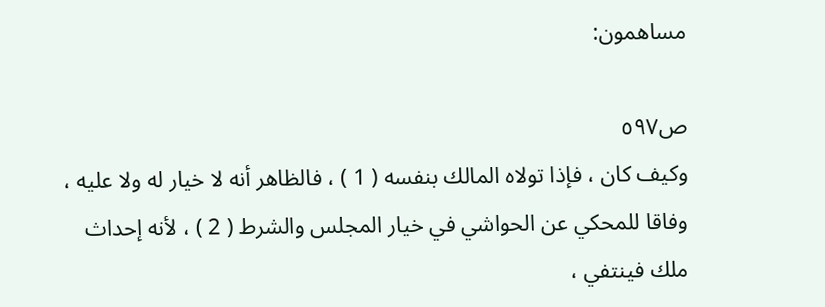مساهمون:

ص٥٩٧
وكيف كان ، فإذا تولاه المالك بنفسه ( 1 ) ، فالظاهر أنه لا خيار له ولا عليه ، وفاقا للمحكي عن الحواشي في خيار المجلس والشرط ( 2 ) ، لأنه إحداث ملك فينتفي ،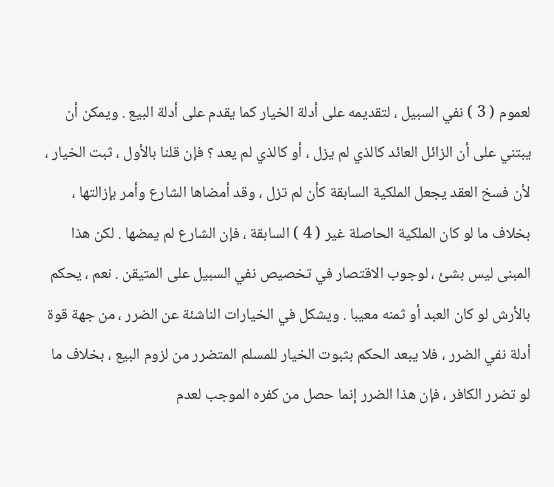لعموم ( 3 ) نفي السبيل ، لتقديمه على أدلة الخيار كما يقدم على أدلة البيع . ويمكن أن يبتني على أن الزائل العائد كالذي لم يزل ، أو كالذي لم يعد ؟ فإن قلنا بالأول ، ثبت الخيار ، لأن فسخ العقد يجعل الملكية السابقة كأن لم تزل ، وقد أمضاها الشارع وأمر بإزالتها ، بخلاف ما لو كان الملكية الحاصلة غير ( 4 ) السابقة ، فإن الشارع لم يمضها . لكن هذا المبنى ليس بشئ ، لوجوب الاقتصار في تخصيص نفي السبيل على المتيقن . نعم ، يحكم بالأرش لو كان العبد أو ثمنه معيبا . ويشكل في الخيارات الناشئة عن الضرر ، من جهة قوة أدلة نفي الضرر ، فلا يبعد الحكم بثبوت الخيار للمسلم المتضرر من لزوم البيع ، بخلاف ما لو تضرر الكافر ، فإن هذا الضرر إنما حصل من كفره الموجب لعدم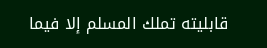قابليته تملك المسلم إلا فيما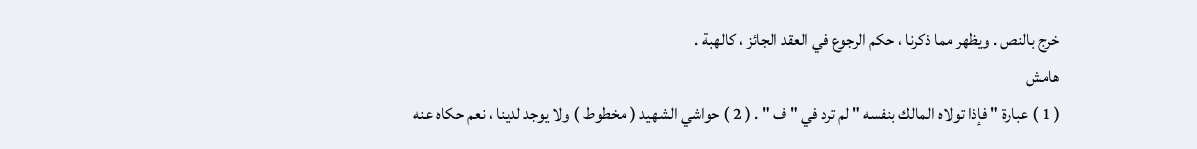خرج بالنص . ويظهر مما ذكرنا ، حكم الرجوع في العقد الجائز ، كالهبة .
هامش
( 1 ) عبارة " فإذا تولاه المالك بنفسه " لم ترد في " ف " . ( 2 ) حواشي الشهيد ( مخطوط ) ولا يوجد لدينا ، نعم حكاه عنه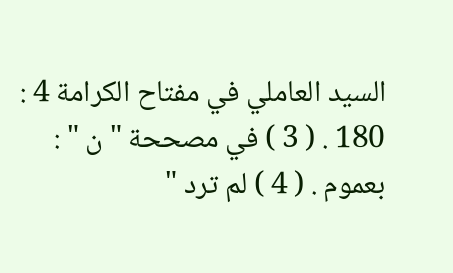السيد العاملي في مفتاح الكرامة 4 : 180 . ( 3 ) في مصححة " ن " : بعموم . ( 4 ) لم ترد "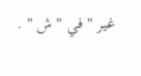غير " في " ش " .